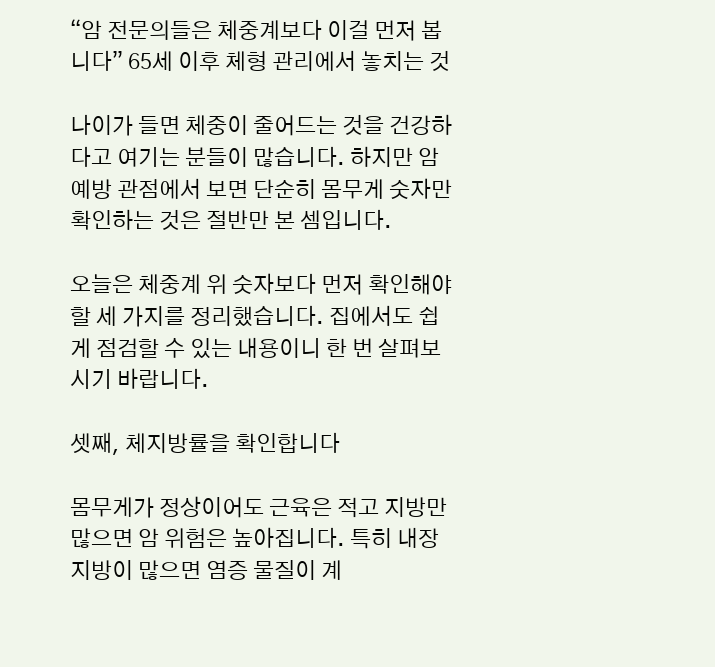“암 전문의들은 체중계보다 이걸 먼저 봅니다” 65세 이후 체형 관리에서 놓치는 것

나이가 들면 체중이 줄어드는 것을 건강하다고 여기는 분들이 많습니다. 하지만 암 예방 관점에서 보면 단순히 몸무게 숫자만 확인하는 것은 절반만 본 셈입니다.

오늘은 체중계 위 숫자보다 먼저 확인해야 할 세 가지를 정리했습니다. 집에서도 쉽게 점검할 수 있는 내용이니 한 번 살펴보시기 바랍니다.

셋째, 체지방률을 확인합니다

몸무게가 정상이어도 근육은 적고 지방만 많으면 암 위험은 높아집니다. 특히 내장지방이 많으면 염증 물질이 계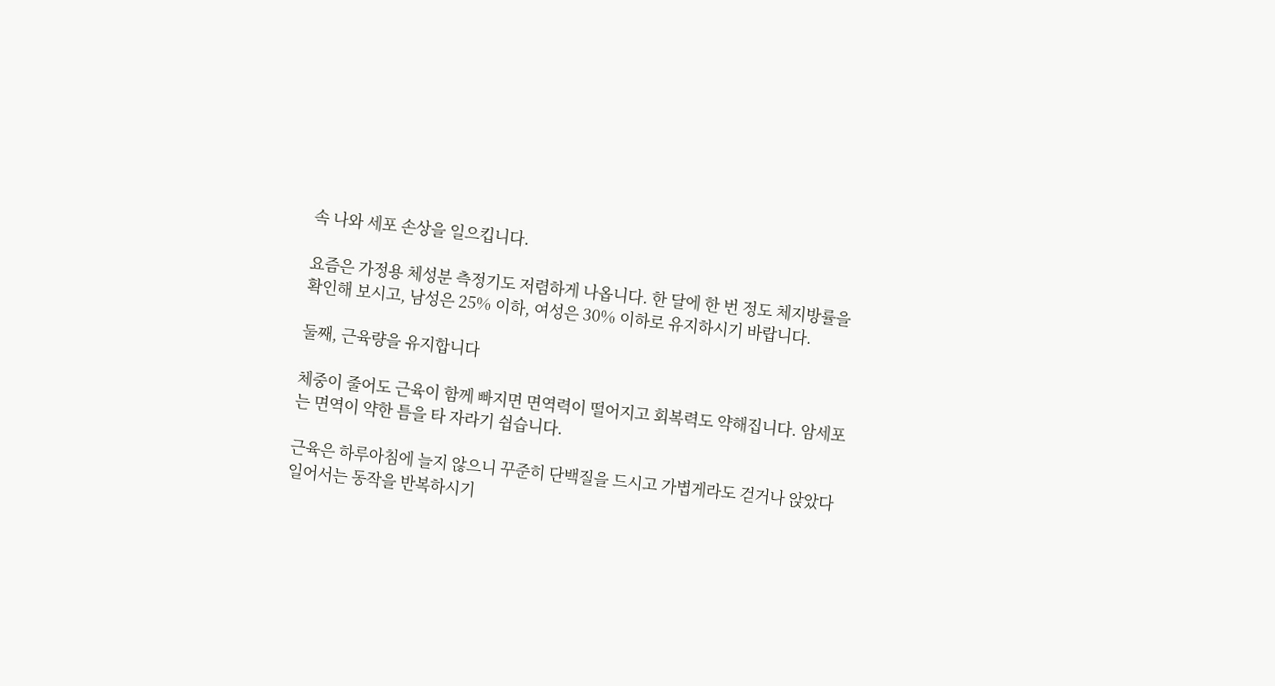속 나와 세포 손상을 일으킵니다.

요즘은 가정용 체성분 측정기도 저렴하게 나옵니다. 한 달에 한 번 정도 체지방률을 확인해 보시고, 남성은 25% 이하, 여성은 30% 이하로 유지하시기 바랍니다.

둘째, 근육량을 유지합니다

체중이 줄어도 근육이 함께 빠지면 면역력이 떨어지고 회복력도 약해집니다. 암세포는 면역이 약한 틈을 타 자라기 쉽습니다.

근육은 하루아침에 늘지 않으니 꾸준히 단백질을 드시고 가볍게라도 걷거나 앉았다 일어서는 동작을 반복하시기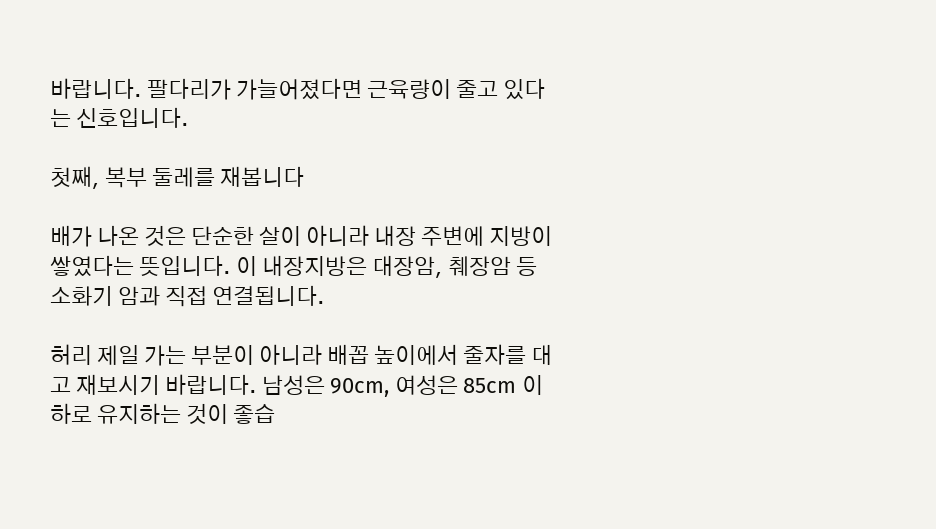바랍니다. 팔다리가 가늘어졌다면 근육량이 줄고 있다는 신호입니다.

첫째, 복부 둘레를 재봅니다

배가 나온 것은 단순한 살이 아니라 내장 주변에 지방이 쌓였다는 뜻입니다. 이 내장지방은 대장암, 췌장암 등 소화기 암과 직접 연결됩니다.

허리 제일 가는 부분이 아니라 배꼽 높이에서 줄자를 대고 재보시기 바랍니다. 남성은 90cm, 여성은 85cm 이하로 유지하는 것이 좋습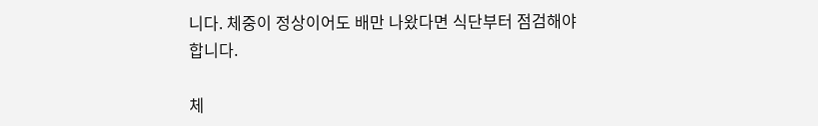니다. 체중이 정상이어도 배만 나왔다면 식단부터 점검해야 합니다.

체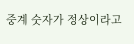중계 숫자가 정상이라고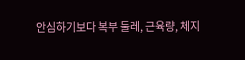안심하기보다 복부 둘레, 근육량, 체지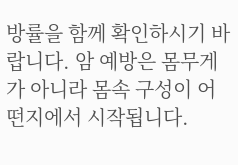방률을 함께 확인하시기 바랍니다. 암 예방은 몸무게가 아니라 몸속 구성이 어떤지에서 시작됩니다.